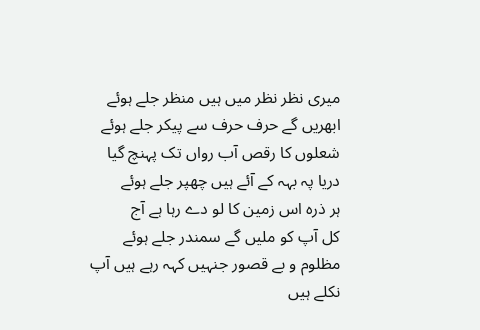میری نظر نظر میں ہیں منظر جلے ہوئے
ابھریں گے حرف حرف سے پیکر جلے ہوئے
شعلوں کا رقص آب رواں تک پہنچ گیا
دریا پہ بہہ کے آئے ہیں چھپر جلے ہوئے
ہر ذرہ اس زمین کا لو دے رہا ہے آج
کل آپ کو ملیں گے سمندر جلے ہوئے
مظلوم و بے قصور جنہیں کہہ رہے ہیں آپ
نکلے ہیں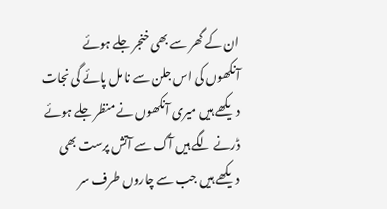ان کے گھر سے بھی خنجر جلے ہوئے
آنکھوں کی اس جلن سے نا مل پائے گی نجات
دیکھے ہیں میری آنکھوں نے منظر جلے ہوئے
ڈرنے لگے ہیں آگ سے آتش پرست بھی
دیکھے ہیں جب سے چاروں طرف سر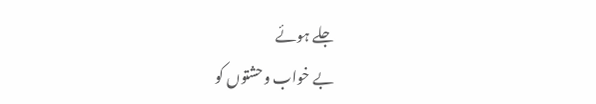جلے ہوئے
بے خواب وحشتوں کو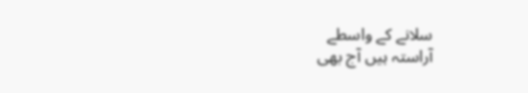سلانے کے واسطے
آراستہ ہیں آج بھی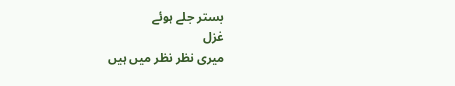بستر جلے ہوئے
غزل
میری نظر نظر میں ہیں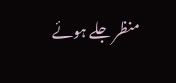منظر جلے ہوئے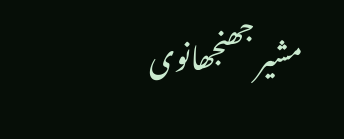مشیر جھنجھانوی